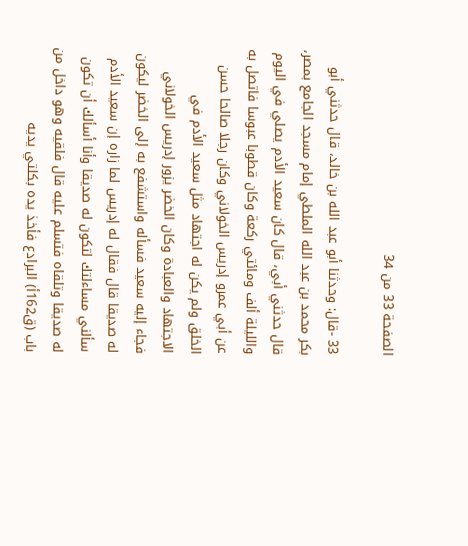الصفحة 33 من 34

33 -قال: وحدثنا أبو عبد الله بن خالد، قال حدثني أبو بكر محمد بن عبد الله الملطي إمام مسجد الجامع بمصر، قال حدثني أبي، قال كان سعيد الأدم يصلي في اليوم والليلة ألف ومائتي ركعة وكان قطوبا عبوسا فاتصل به عن أبي عمرو إدريس الخولاني وكان رجلا صالحا حسن الخلق ولم يكن له اجتهاد مثل سعيد الأدم في الاجتهاد والعبادة وكان الخضر يزور إدريس الخولاني فجاء إليه سعيد فسأله واستشفع به إلى الخضر ليكون له صديقا قال فقال له إدريس لما زاره إن سعيد الأدم سألني مساءلتك لتكون له صديقا وأنا أسألك أن تكون له صديقا وتلقاه فتسلم عليه قال فلقيه وهو داخل من باب (ق162أ) البرادع فأخذ يده بكلتي يديه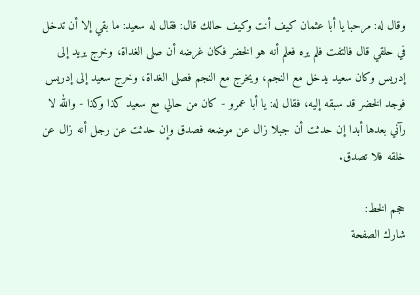وقال له: مرحبا يا أبا عثمان كيف أنت وكيف حالك قال: فقال له سعيد: ما بقي إلا أن تدخل في حلقي قال فالتفت فلم يره فعلم أنه هو الخضر فكان غرضه أن صلى الغداة، وخرج يريد إلى إدريس وكان سعيد يدخل مع النجم، ويخرج مع النجم فصلى الغداة، وخرج سعيد إلى إدريس فوجد الخضر قد سبقه إليه، فقال له: يا أبا عمرو - كان من حالي مع سعيد كذا وكذا - والله لا رآني بعدها أبدا إن حدثت أن جبلا زال عن موضعه فصدق وإن حدثت عن رجل أنه زال عن خلقه فلا تصدق.

حجم الخط:
شارك الصفحة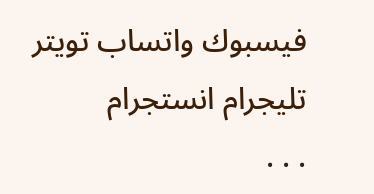فيسبوك واتساب تويتر تليجرام انستجرام
. . .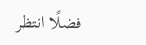فضلًا انتظر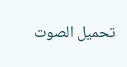تحميل الصوت